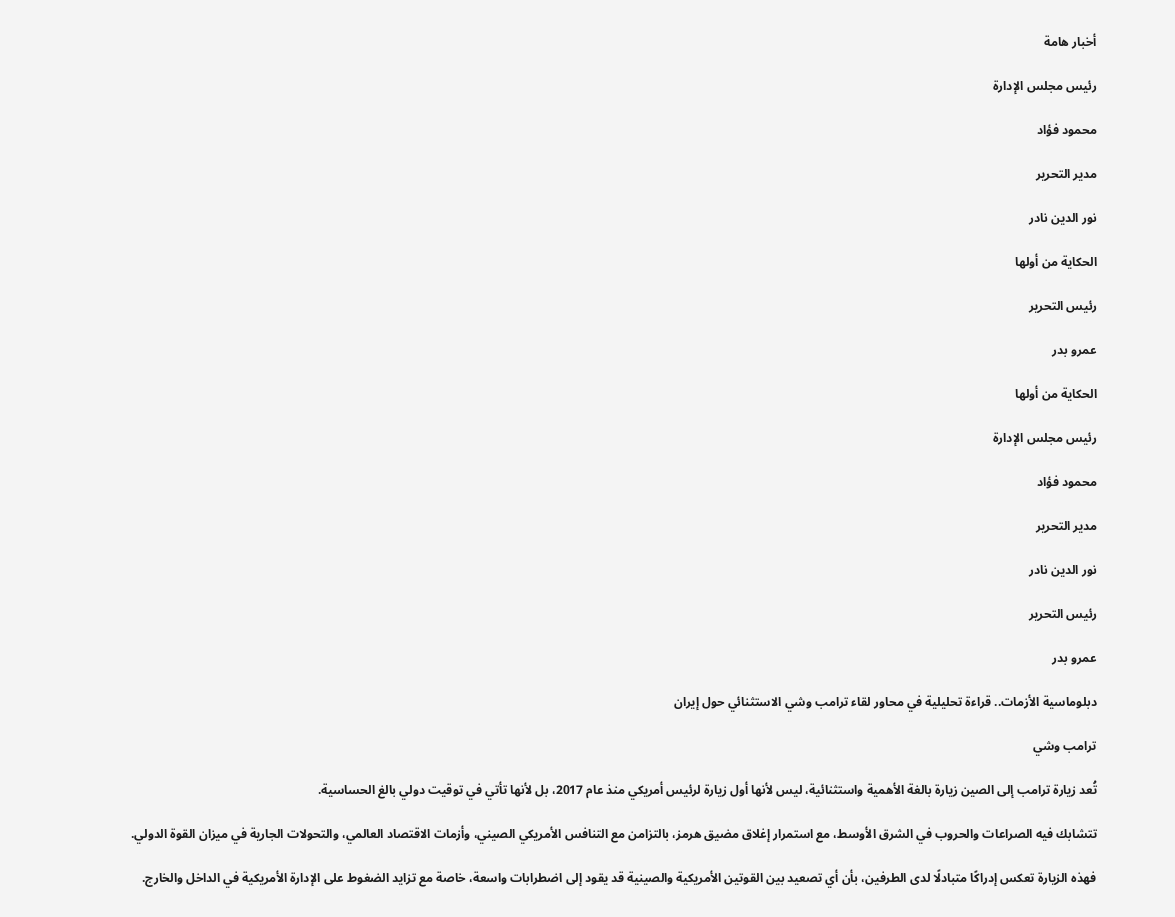أخبار هامة

رئيس مجلس الإدارة

محمود فؤاد

مدير التحرير

نور الدين نادر

الحكاية من أولها

رئيس التحرير

عمرو بدر

الحكاية من أولها

رئيس مجلس الإدارة

محمود فؤاد

مدير التحرير

نور الدين نادر

رئيس التحرير

عمرو بدر

دبلوماسية الأزمات.. قراءة تحليلية في محاور لقاء ترامب وشي الاستثنائي حول إيران

ترامب وشي

تُعد زيارة ترامب إلى الصين زيارة بالغة الأهمية واستثنائية، ليس لأنها أول زيارة لرئيس أمريكي منذ عام 2017، بل لأنها تأتي في توقيت دولي بالغ الحساسية.

تتشابك فيه الصراعات والحروب في الشرق الأوسط، مع استمرار إغلاق مضيق هرمز، بالتزامن مع التنافس الأمريكي الصيني، وأزمات الاقتصاد العالمي، والتحولات الجارية في ميزان القوة الدولي.

فهذه الزيارة تعكس إدراكًا متبادلًا لدى الطرفين، بأن أي تصعيد بين القوتين الأمريكية والصينية قد يقود إلى اضطرابات واسعة، خاصة مع تزايد الضغوط على الإدارة الأمريكية في الداخل والخارج.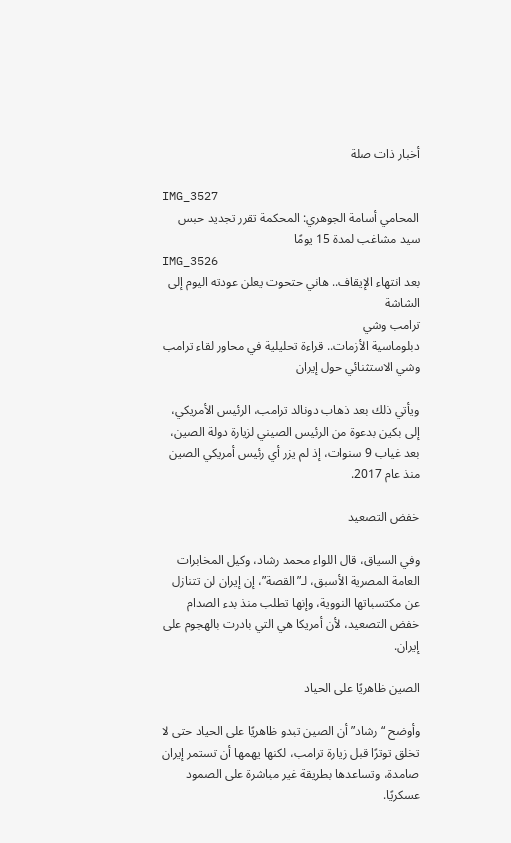أخبار ذات صلة

IMG_3527
المحامي أسامة الجوهري: المحكمة تقرر تجديد حبس سيد مشاغب لمدة 15 يومًا
IMG_3526
بعد انتهاء الإيقاف.. هاني حتحوت يعلن عودته اليوم إلى الشاشة
ترامب وشي
دبلوماسية الأزمات.. قراءة تحليلية في محاور لقاء ترامب وشي الاستثنائي حول إيران

ويأتي ذلك بعد ذهاب دونالد ترامب، الرئيس الأمريكي، إلى بكين بدعوة من الرئيس الصيني لزيارة دولة الصين، بعد غياب 9 سنوات، إذ لم يزر أي رئيس أمريكي الصين منذ عام 2017.

خفض التصعيد

وفي السياق، قال اللواء محمد رشاد، وكيل المخابرات العامة المصرية الأسبق، لـ”القصة”، إن إيران لن تتنازل عن مكتسباتها النووية، وإنها تطلب منذ بدء الصدام خفض التصعيد، لأن أمريكا هي التي بادرت بالهجوم على إيران.

الصين ظاهريًا على الحياد

وأوضح “رشاد” أن الصين تبدو ظاهريًا على الحياد حتى لا تخلق توترًا قبل زيارة ترامب، لكنها يهمها أن تستمر إيران صامدة، وتساعدها بطريقة غير مباشرة على الصمود عسكريًا.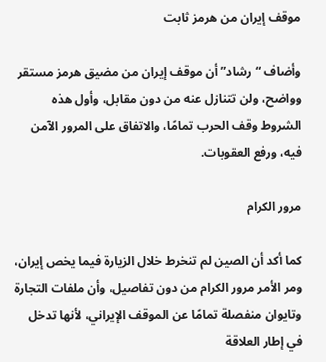موقف إيران من هرمز ثابت

وأضاف “رشاد” أن موقف إيران من مضيق هرمز مستقر وواضح، ولن تتنازل عنه من دون مقابل، وأول هذه الشروط وقف الحرب تمامًا، والاتفاق على المرور الآمن فيه، ورفع العقوبات.

مرور الكرام

كما أكد أن الصين لم تنخرط خلال الزيارة فيما يخص إيران، ومر الأمر مرور الكرام من دون تفاصيل، وأن ملفات التجارة وتايوان منفصلة تمامًا عن الموقف الإيراني، لأنها تدخل في إطار العلاقة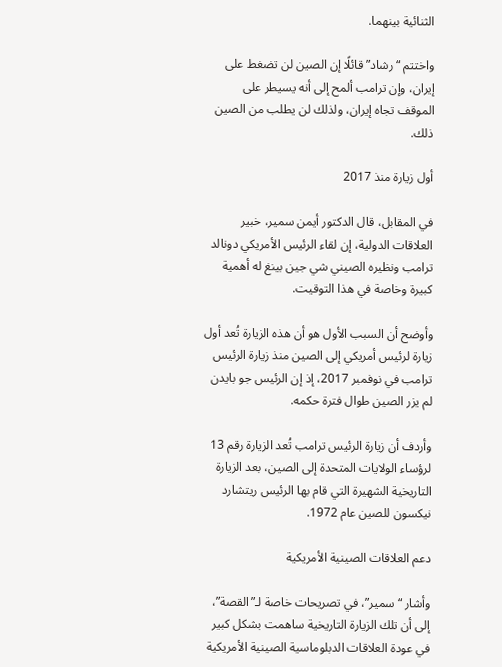الثنائية بينهما.

واختتم “رشاد” قائلًا إن الصين لن تضغط على إيران، وإن ترامب ألمح إلى أنه يسيطر على الموقف تجاه إيران، ولذلك لن يطلب من الصين ذلك.

أول زيارة منذ 2017

في المقابل، قال الدكتور أيمن سمير، خبير العلاقات الدولية، إن لقاء الرئيس الأمريكي دونالد ترامب ونظيره الصيني شي جين بينغ له أهمية كبيرة وخاصة في هذا التوقيت.

وأوضح أن السبب الأول هو أن هذه الزيارة تُعد أول زيارة لرئيس أمريكي إلى الصين منذ زيارة الرئيس ترامب في نوفمبر 2017، إذ إن الرئيس جو بايدن لم يزر الصين طوال فترة حكمه.

وأردف أن زيارة الرئيس ترامب تُعد الزيارة رقم 13 لرؤساء الولايات المتحدة إلى الصين، بعد الزيارة التاريخية الشهيرة التي قام بها الرئيس ريتشارد نيكسون للصين عام 1972.

دعم العلاقات الصينية الأمريكية

وأشار “سمير”، في تصريحات خاصة لـ”القصة”، إلى أن تلك الزيارة التاريخية ساهمت بشكل كبير في عودة العلاقات الدبلوماسية الصينية الأمريكية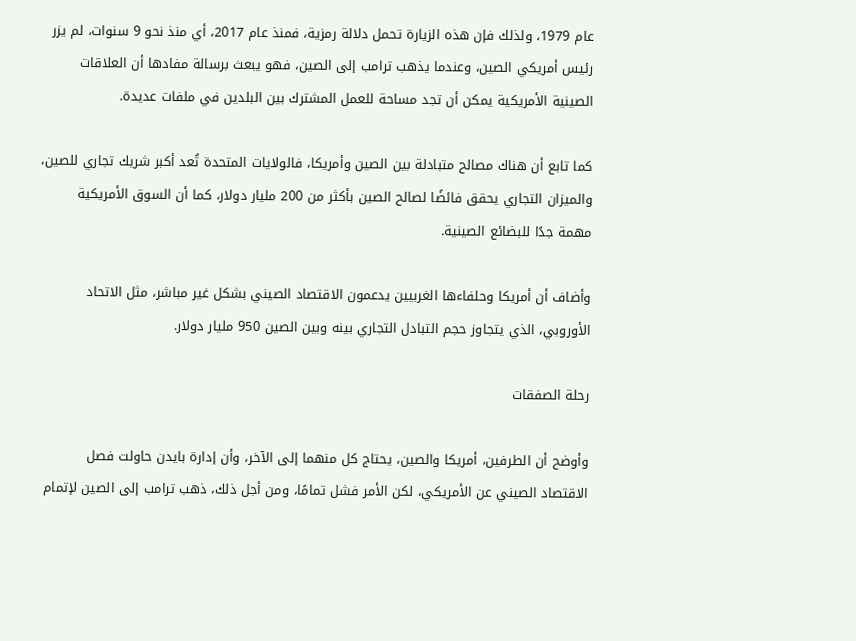عام 1979، ولذلك فإن هذه الزيارة تحمل دلالة رمزية، فمنذ عام 2017، أي منذ نحو 9 سنوات، لم يزر رئيس أمريكي الصين، وعندما يذهب ترامب إلى الصين، فهو يبعث برسالة مفادها أن العلاقات الصينية الأمريكية يمكن أن تجد مساحة للعمل المشترك بين البلدين في ملفات عديدة.

كما تابع أن هناك مصالح متبادلة بين الصين وأمريكا، فالولايات المتحدة تُعد أكبر شريك تجاري للصين، والميزان التجاري يحقق فائضًا لصالح الصين بأكثر من 200 مليار دولار، كما أن السوق الأمريكية مهمة جدًا للبضائع الصينية.

وأضاف أن أمريكا وحلفاءها الغربيين يدعمون الاقتصاد الصيني بشكل غير مباشر، مثل الاتحاد الأوروبي، الذي يتجاوز حجم التبادل التجاري بينه وبين الصين 950 مليار دولار.

رحلة الصفقات

وأوضح أن الطرفين، أمريكا والصين، يحتاج كل منهما إلى الآخر، وأن إدارة بايدن حاولت فصل الاقتصاد الصيني عن الأمريكي، لكن الأمر فشل تمامًا، ومن أجل ذلك، ذهب ترامب إلى الصين لإتمام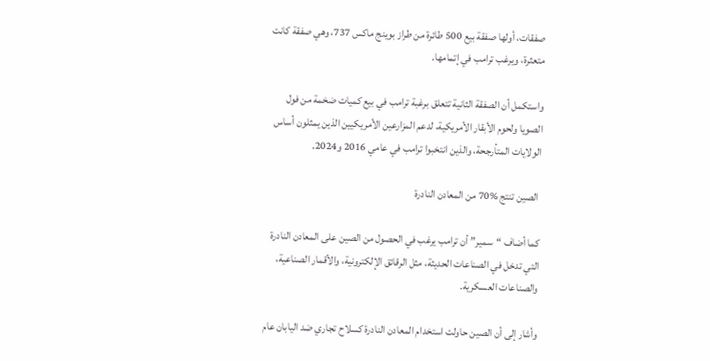صفقات، أولها صفقة بيع 500 طائرة من طراز بوينج ماكس 737، وهي صفقة كانت متعثرة، ويرغب ترامب في إتمامها.

واستكمل أن الصفقة الثانية تتعلق برغبة ترامب في بيع كميات ضخمة من فول الصويا ولحوم الأبقار الأمريكية، لدعم المزارعين الأمريكيين الذين يمثلون أساس الولايات المتأرجحة، والذين انتخبوا ترامب في عامي 2016 و2024.

 الصين تنتج %70 من المعادن النادرة

كما أضاف “سمير” أن ترامب يرغب في الحصول من الصين على المعادن النادرة التي تدخل في الصناعات الحديثة، مثل الرقائق الإلكترونية، والأقمار الصناعية، والصناعات العسكرية.

وأشار إلى أن الصين حاولت استخدام المعادن النادرة كسلاح تجاري ضد اليابان عام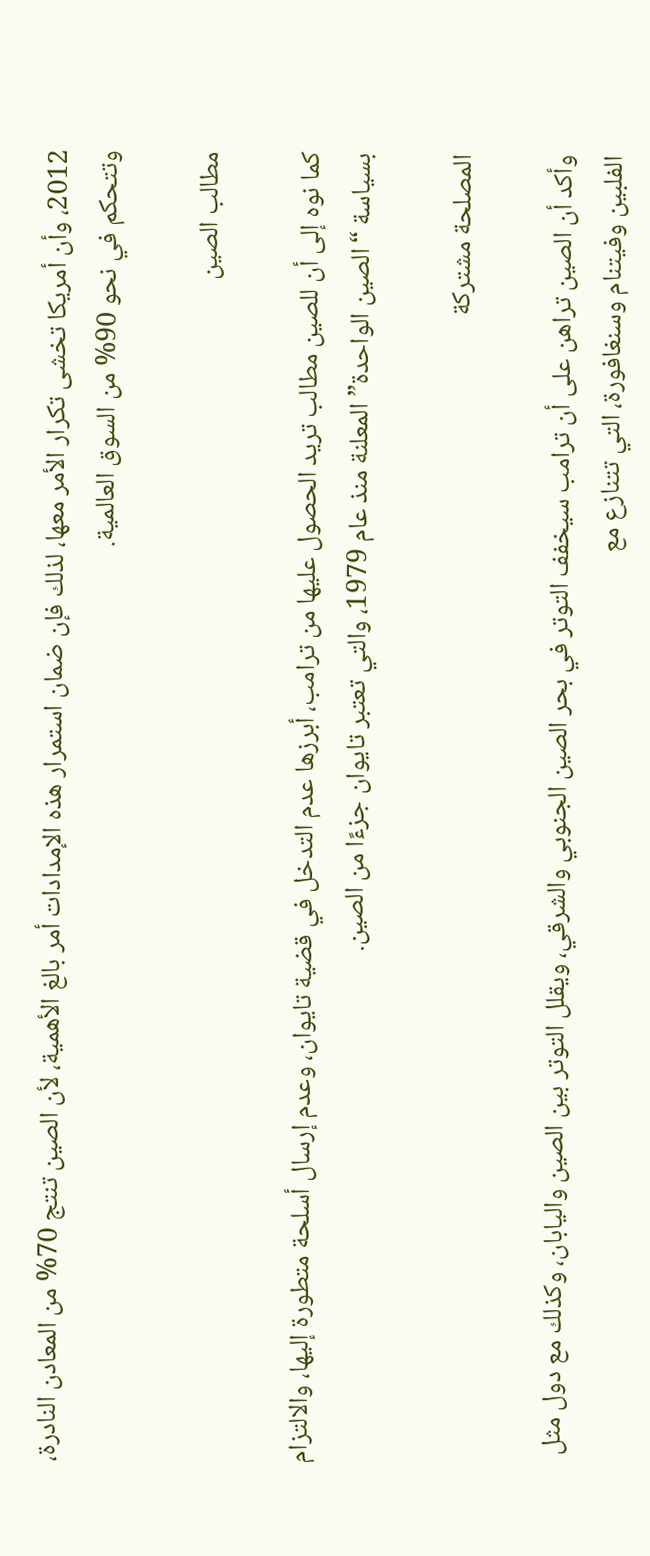2012، وأن أمريكا تخشى تكرار الأمر معها، لذلك فإن ضمان استمرار هذه الإمدادات أمر بالغ الأهمية، لأن الصين تنتج 70% من المعادن النادرة، وتتحكم في نحو 90% من السوق العالمية.

مطالب الصين

كما نوه إلى أن للصين مطالب تريد الحصول عليها من ترامب، أبرزها عدم التدخل في قضية تايوان، وعدم إرسال أسلحة متطورة إليها، والالتزام بسياسة “الصين الواحدة” المعلنة منذ عام 1979، والتي تعتبر تايوان جزءًا من الصين.

المصلحة مشتركة

وأكد أن الصين تراهن على أن ترامب سيخفف التوتر في بحر الصين الجنوبي والشرقي، ويقلل التوتر بين الصين واليابان، وكذلك مع دول مثل الفلبين وفيتنام وسنغافورة، التي تتنازع مع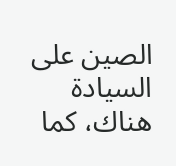الصين على السيادة هناك، كما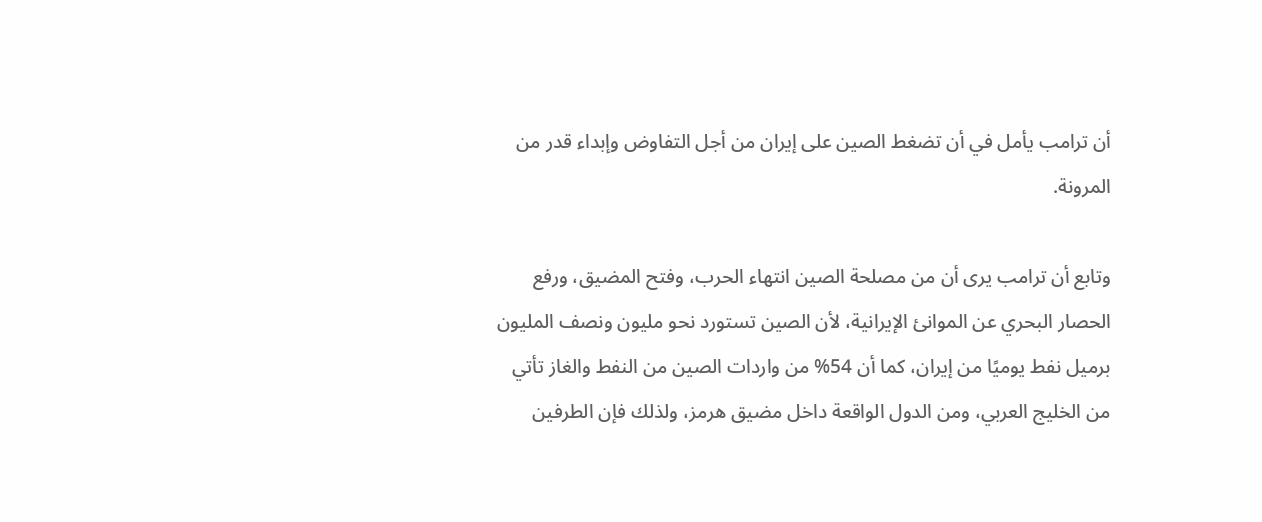أن ترامب يأمل في أن تضغط الصين على إيران من أجل التفاوض وإبداء قدر من المرونة.

وتابع أن ترامب يرى أن من مصلحة الصين انتهاء الحرب، وفتح المضيق، ورفع الحصار البحري عن الموانئ الإيرانية، لأن الصين تستورد نحو مليون ونصف المليون برميل نفط يوميًا من إيران، كما أن 54% من واردات الصين من النفط والغاز تأتي من الخليج العربي، ومن الدول الواقعة داخل مضيق هرمز، ولذلك فإن الطرفين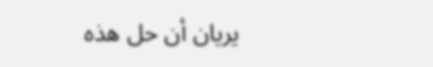يريان أن حل هذه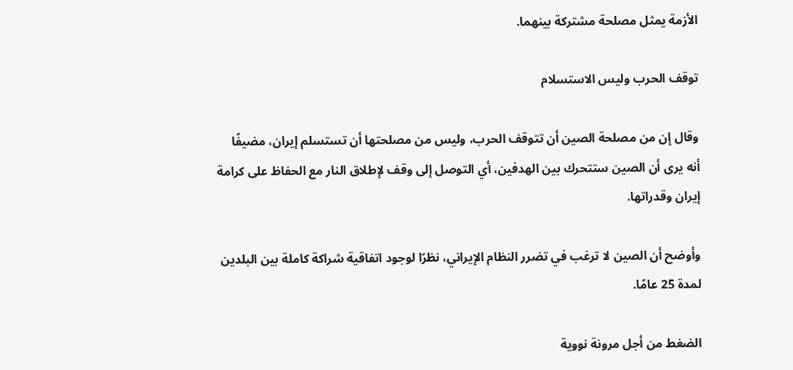الأزمة يمثل مصلحة مشتركة بينهما.

توقف الحرب وليس الاستسلام

وقال إن من مصلحة الصين أن تتوقف الحرب، وليس من مصلحتها أن تستسلم إيران، مضيفًا أنه يرى أن الصين ستتحرك بين الهدفين، أي التوصل إلى وقف لإطلاق النار مع الحفاظ على كرامة إيران وقدراتها.

وأوضح أن الصين لا ترغب في تضرر النظام الإيراني، نظرًا لوجود اتفاقية شراكة كاملة بين البلدين لمدة 25 عامًا.

الضغط من أجل مرونة نووية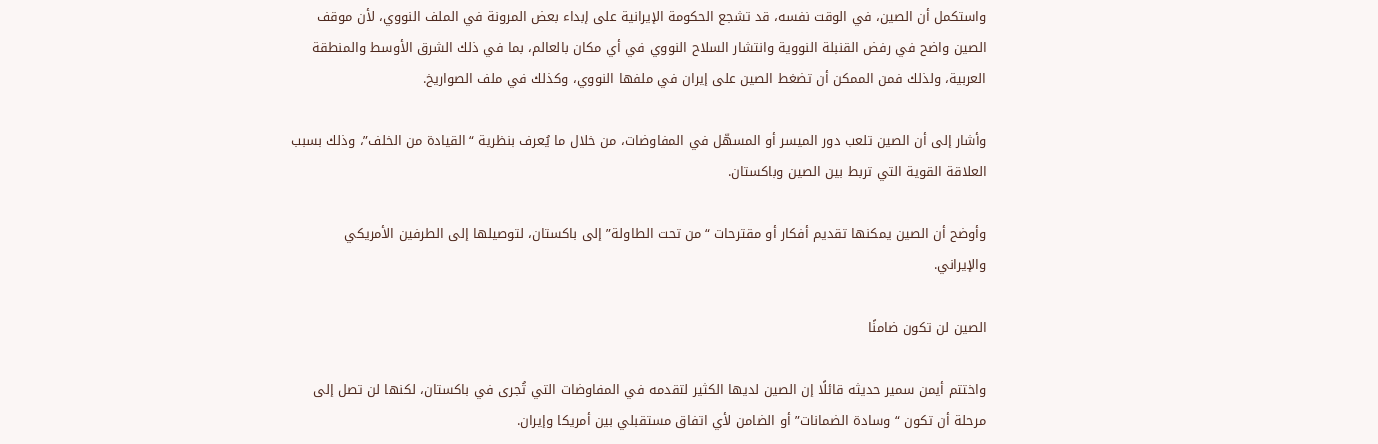واستكمل أن الصين، في الوقت نفسه، قد تشجع الحكومة الإيرانية على إبداء بعض المرونة في الملف النووي، لأن موقف الصين واضح في رفض القنبلة النووية وانتشار السلاح النووي في أي مكان بالعالم، بما في ذلك الشرق الأوسط والمنطقة العربية، ولذلك فمن الممكن أن تضغط الصين على إيران في ملفها النووي، وكذلك في ملف الصواريخ.

وأشار إلى أن الصين تلعب دور الميسر أو المسهّل في المفاوضات، من خلال ما يُعرف بنظرية “القيادة من الخلف”، وذلك بسبب العلاقة القوية التي تربط بين الصين وباكستان.

وأوضح أن الصين يمكنها تقديم أفكار أو مقترحات “من تحت الطاولة” إلى باكستان، لتوصيلها إلى الطرفين الأمريكي والإيراني.

الصين لن تكون ضامنًا

واختتم أيمن سمير حديثه قائلًا إن الصين لديها الكثير لتقدمه في المفاوضات التي تُجرى في باكستان، لكنها لن تصل إلى مرحلة أن تكون “وسادة الضمانات” أو الضامن لأي اتفاق مستقبلي بين أمريكا وإيران.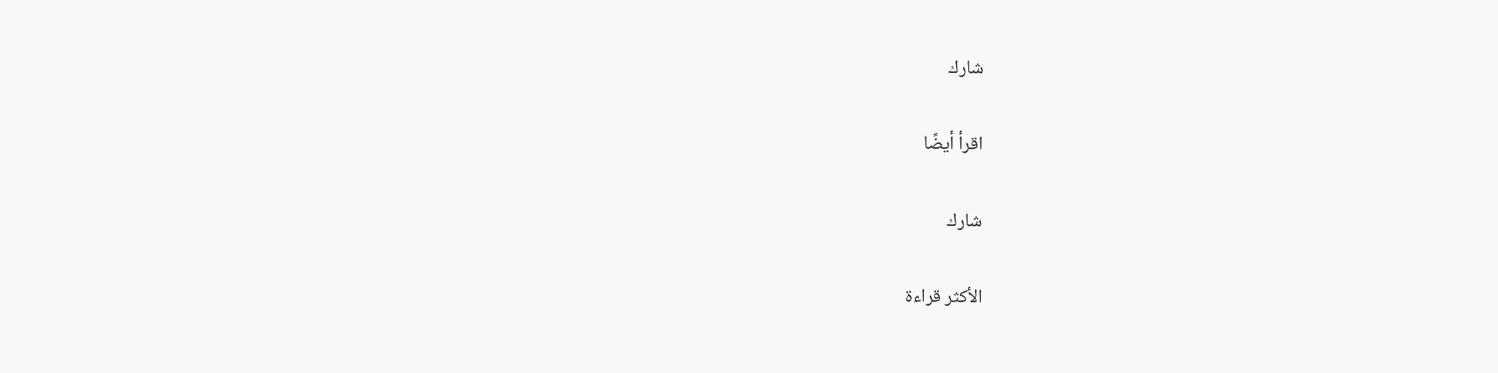شارك

اقرأ أيضًا

شارك

الأكثر قراءة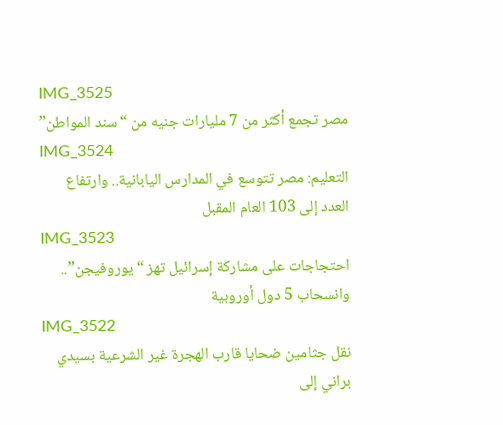IMG_3525
مصر تجمع أكثر من 7 مليارات جنيه من “سند المواطن”
IMG_3524
التعليم: مصر تتوسع في المدارس اليابانية.. وارتفاع العدد إلى 103 العام المقبل
IMG_3523
احتجاجات على مشاركة إسرائيل تهز “يوروفيجن”.. وانسحاب 5 دول أوروبية
IMG_3522
نقل جثامين ضحايا قارب الهجرة غير الشرعية بسيدي براني إلى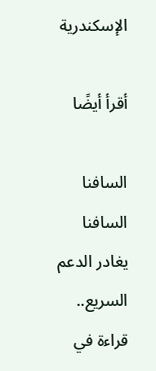الإسكندرية

أقرأ أيضًا

السافنا
السافنا يغادر الدعم السريع.. قراءة في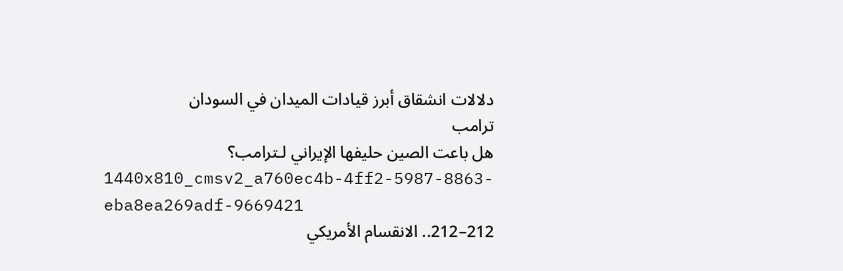دلالات انشقاق أبرز قيادات الميدان في السودان
ترامب
هل باعت الصين حليفها الإيراني لـترامب؟
1440x810_cmsv2_a760ec4b-4ff2-5987-8863-eba8ea269adf-9669421
212–212.. الانقسام الأمريكي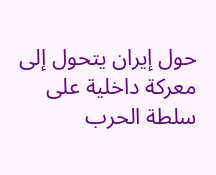حول إيران يتحول إلى معركة داخلية على سلطة الحرب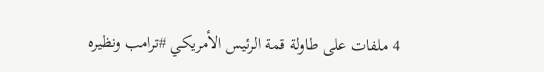4 ملفات على طاولة قمة الرئيس الأمريكي #ترامب ونظيره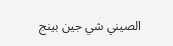الصيني شي جين بينج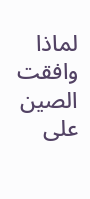لماذا وافقت الصين على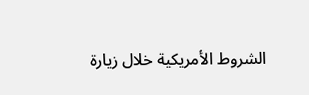الشروط الأمريكية خلال زيارة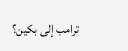ترامب إلى بكين؟